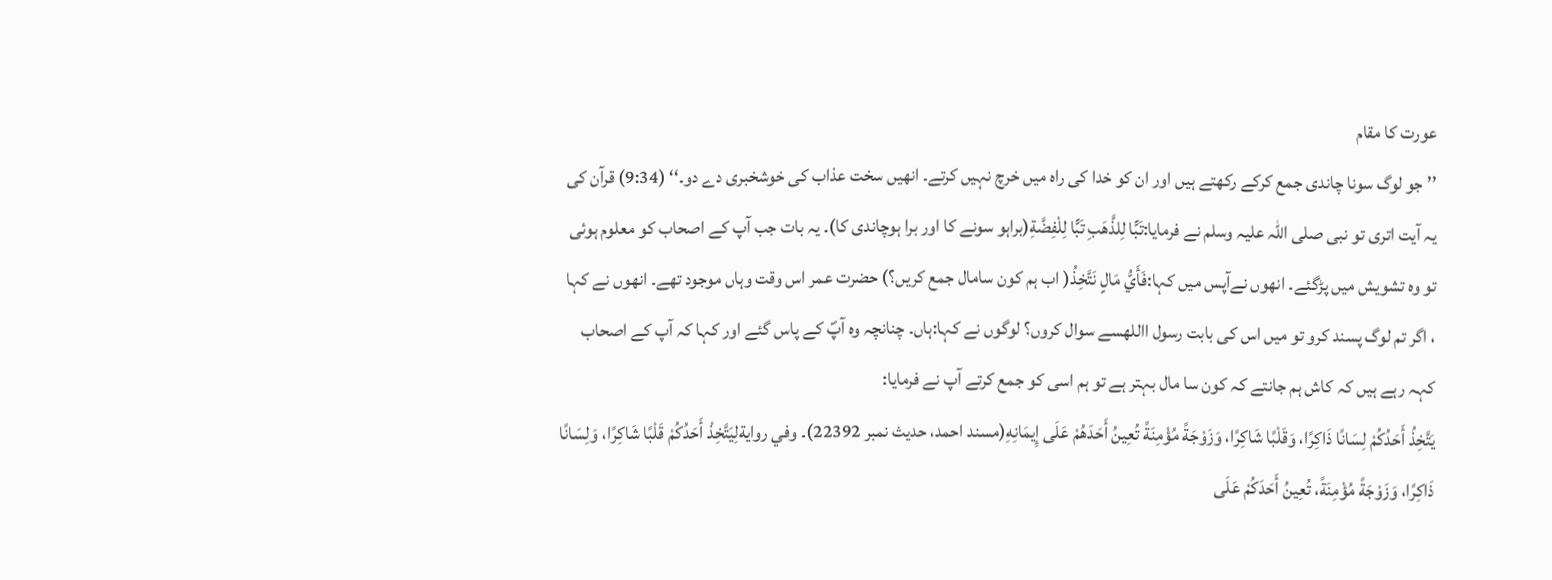عورت کا مقام
’’ جو لوگ سونا چاندی جمع کرکے رکھتے ہیں اور ان کو خدا کی راہ میں خرچ نہیں کرتے۔ انھیں سخت عذاب کی خوشخبری دے دو۔‘‘ (9:34) قرآن کی یہ آیت اتری تو نبی صلی اللہ علیہ وسلم نے فرمایا:تَبًّا لِلذَّهَبِ تَبًّا لِلْفِضَّةِ(براہو سونے کا اور برا ہوچاندی کا)۔ یہ بات جب آپ کے اصحاب کو معلوم ہوئی تو وہ تشویش میں پڑگئے۔ انھوں نےآپس میں کہا:فَأَيُّ مَالٍ نَتَّخِذُ( اب ہم کون سامال جمع کریں؟) حضرت عمر اس وقت وہاں موجود تھے۔ انھوں نے کہا ، اگر تم لوگ پسند کرو تو میں اس کی بابت رسول االلهسے سوال کروں؟ لوگوں نے کہا:ہاں۔ چنانچہ وہ آپؐ کے پاس گئے اور کہا کہ آپ کے اصحاب کہہ رہے ہیں کہ کاش ہم جانتے کہ کون سا مال بہتر ہے تو ہم اسی کو جمع کرتے آپ نے فرمایا:
يَتَّخِذُ أَحَدُكُمْ لِسَانًا ذَاكِرًا، وَقَلْبًا شَاكِرًا، وَزَوْجَةً مُؤْمِنَةً تُعِينُ أَحَدَهُمْ عَلَى إِيمَانِهِ(مسند احمد، حديث نمبر 22392)۔ وفي روايةلِيَتَّخِذْ أَحَدُكُمْ قَلْبًا شَاكِرًا، وَلِسَانًا ذَاكِرًا، وَزَوْجَةً مُؤْمِنَةً، تُعِينُ أَحَدَكُمْ عَلَى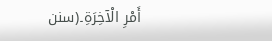أَمْرِ الْآخِرَةِ۔(سنن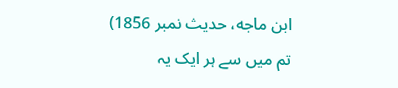ابن ماجه، حديث نمبر 1856)
تم میں سے ہر ایک یہ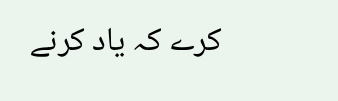کرے کہ یاد کرنے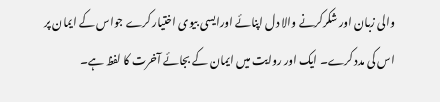والی زبان اور شکرکرنے والا دل اپنائے اورایسی بیوی اختیار کرے جواس کے ایمان پر اس کی مدد کرے۔ ایک اور روایت میں ایمان کے بجائے آخرت کا لفظ ہے۔